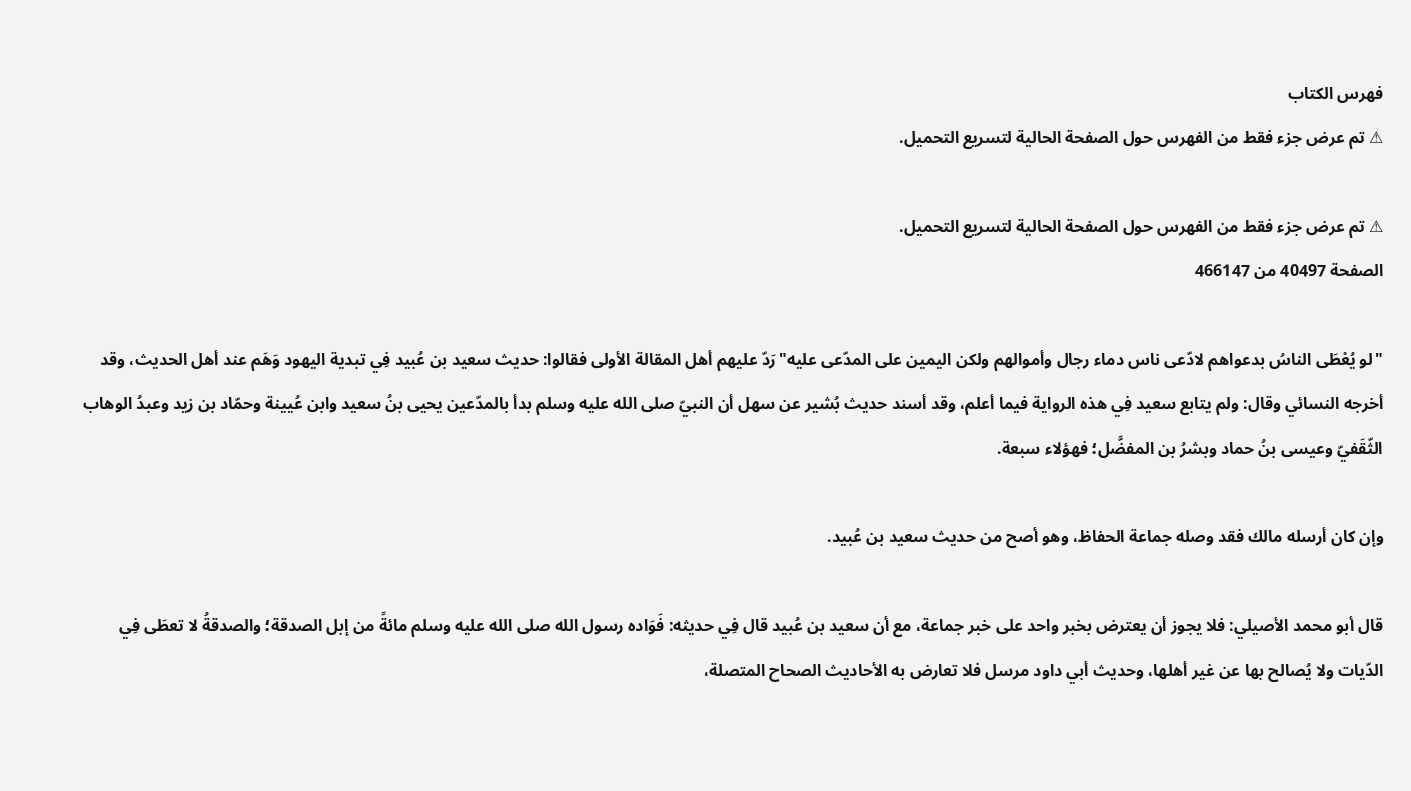فهرس الكتاب
⚠ تم عرض جزء فقط من الفهرس حول الصفحة الحالية لتسريع التحميل.

⚠ تم عرض جزء فقط من الفهرس حول الصفحة الحالية لتسريع التحميل.
الصفحة 40497 من 466147

"لو يُعْطَى الناسُ بدعواهم لادّعى ناس دماء رجال وأموالهم ولكن اليمين على المدّعى عليه"رَدّ عليهم أهل المقالة الأولى فقالوا: حديث سعيد بن عُبيد فِي تبدية اليهود وَهَم عند أهل الحديث، وقد أخرجه النسائي وقال: ولم يتابع سعيد فِي هذه الرواية فيما أعلم، وقد أسند حديث بُشير عن سهل أن النبيّ صلى الله عليه وسلم بدأ بالمدّعين يحيى بنُ سعيد وابن عُيينة وحمّاد بن زيد وعبدُ الوهاب الثّقَفيّ وعيسى بنُ حماد وبشرُ بن المفضَّل؛ فهؤلاء سبعة.

وإن كان أرسله مالك فقد وصله جماعة الحفاظ، وهو أصح من حديث سعيد بن عُبيد.

قال أبو محمد الأصيلي: فلا يجوز أن يعترض بخبر واحد على خبر جماعة، مع أن سعيد بن عُبيد قال فِي حديثه: فَوَاده رسول الله صلى الله عليه وسلم مائةً من إبل الصدقة؛ والصدقةُ لا تعطَى فِي الدّيات ولا يُصالح بها عن غير أهلها، وحديث أبي داود مرسل فلا تعارض به الأحاديث الصحاح المتصلة،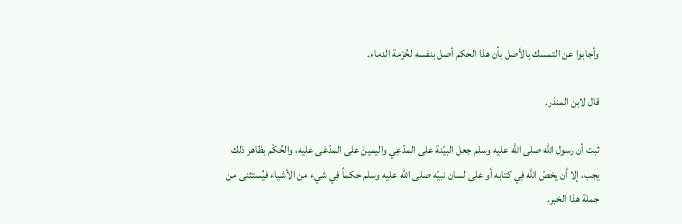وأجابوا عن التمسك بالأصل بأن هذا الحكم أصل بنفسه لحُرْمة الدماء.

قال لابن المنذر.

ثبت أن رسول الله صلى الله عليه وسلم جعل البيّنة على المدّعِي واليمينَ على المدّعَى عليه، والحُكْم بظاهر ذلك يجب، إلا أن يخصّ الله فِي كتابه أو على لسان نبيّه صلى الله عليه وسلم حكماً فِي شيء من الأشياء فيُستثنى من جملة هذا الخبر.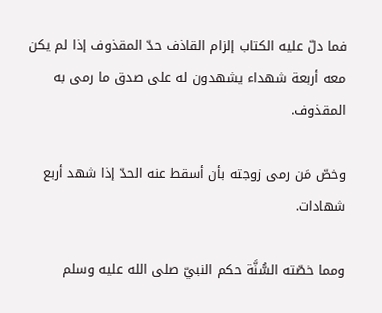فما دلّ عليه الكتاب إلزام القاذف حدّ المقذوف إذا لم يكن معه أربعة شهداء يشهدون له على صدق ما رمى به المقذوف.

وخصّ مَن رمى زوجته بأن أسقط عنه الحدّ إذا شهد أربع شهادات.

ومما خصّته السُّنَّة حكم النبيّ صلى الله عليه وسلم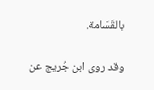بالقَسَامة.

وقد روى ابن جُريج عن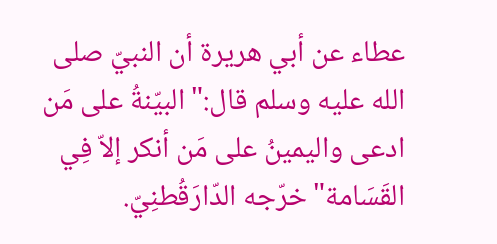عطاء عن أبي هريرة أن النبيّ صلى الله عليه وسلم قال:"البيّنةُ على مَن ادعى واليمينُ على مَن أنكر إلاّ فِي القَسَامة"خرّجه الدّارَقُطنِيّ.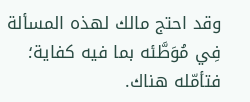وقد احتج مالك لهذه المسألة فِي مُوَطَّئه بما فيه كفاية؛ فتأمّله هناك.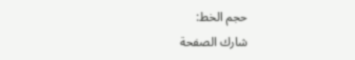حجم الخط:
شارك الصفحة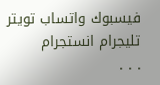فيسبوك واتساب تويتر تليجرام انستجرام
. . .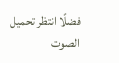فضلًا انتظر تحميل الصوت